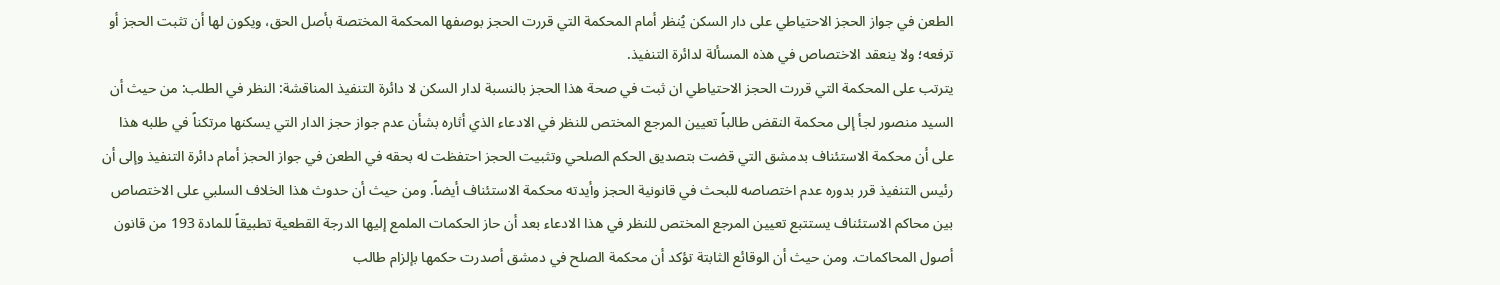الطعن في جواز الحجز الاحتياطي على دار السكن يُنظر أمام المحكمة التي قررت الحجز بوصفها المحكمة المختصة بأصل الحق، ويكون لها أن تثبت الحجز أو ترفعه؛ ولا ينعقد الاختصاص في هذه المسألة لدائرة التنفيذ.
يترتب على المحكمة التي قررت الحجز الاحتياطي ان ثبت في صحة هذا الحجز بالنسبة لدار السكن لا دائرة التنفيذ المناقشة: النظر في الطلب: من حيث أن السيد منصور لجأ إلى محكمة النقض طالباً تعيين المرجع المختص للنظر في الادعاء الذي أثاره بشأن عدم جواز حجز الدار التي يسكنها مرتكناً في طلبه هذا على أن محكمة الاستئناف بدمشق التي قضت بتصديق الحكم الصلحي وتثبيت الحجز احتفظت له بحقه في الطعن في جواز الحجز أمام دائرة التنفيذ وإلى أن رئيس التنفيذ قرر بدوره عدم اختصاصه للبحث في قانونية الحجز وأيدته محكمة الاستئناف أيضاً. ومن حيث أن حدوث هذا الخلاف السلبي على الاختصاص بين محاكم الاستئناف يستتبع تعيين المرجع المختص للنظر في هذا الادعاء بعد أن حاز الحكمات الملمع إليها الدرجة القطعية تطبيقاً للمادة 193 من قانون أصول المحاكمات. ومن حيث أن الوقائع الثابتة تؤكد أن محكمة الصلح في دمشق أصدرت حكمها بإلزام طالب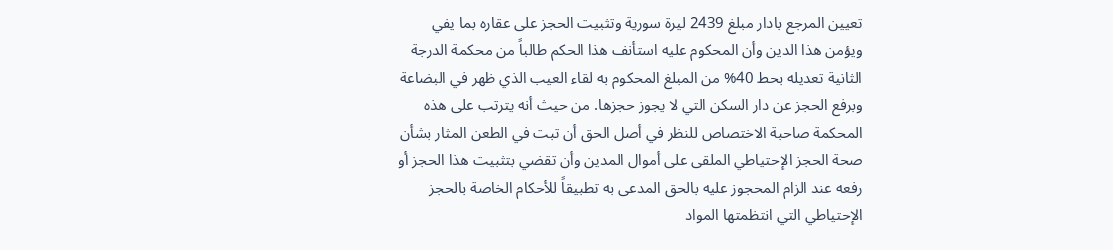تعيين المرجع بادار مبلغ 2439 ليرة سورية وتثبيت الحجز على عقاره بما يفي ويؤمن هذا الدين وأن المحكوم عليه استأنف هذا الحكم طالباً من محكمة الدرجة الثانية تعديله بحط 40% من المبلغ المحكوم به لقاء العيب الذي ظهر في البضاعة وبرفع الحجز عن دار السكن التي لا يجوز حجزها. من حيث أنه يترتب على هذه المحكمة صاحبة الاختصاص للنظر في أصل الحق أن تبت في الطعن المثار بشأن صحة الحجز الإحتياطي الملقى على أموال المدين وأن تقضي بتثبيت هذا الحجز أو رفعه عند الزام المحجوز عليه بالحق المدعى به تطبيقاً للأحكام الخاصة بالحجز الإحتياطي التي انتظمتها المواد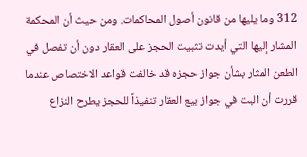312 وما يليها من قانون أصول المحاكمات. ومن حيث أن المحكمة المشار إليها التي أيدت تثبيت الحجز على العقار دون أن تفصل في الطعن المثار بشأن جواز حجزه قد خالفت قواعد الاختصاص عندما قررت أن البت في جواز بيع العقار تنفيذاً للحجز يطرح النزاع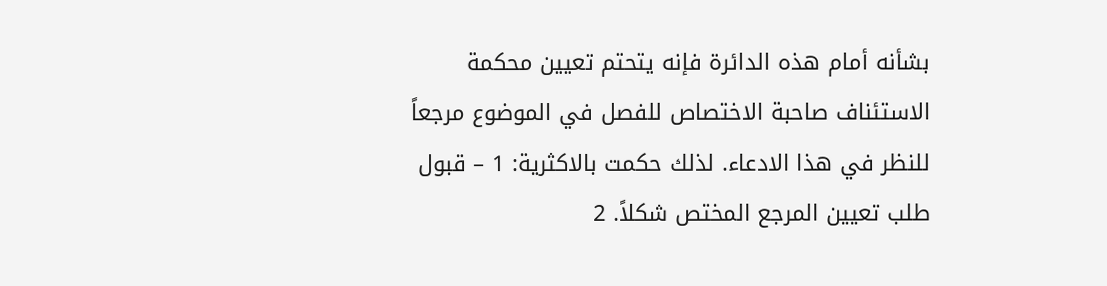بشأنه أمام هذه الدائرة فإنه يتحتم تعيين محكمة الاستئناف صاحبة الاختصاص للفصل في الموضوع مرجعاً للنظر في هذا الادعاء. لذلك حكمت بالاكثرية: 1 – قبول طلب تعيين المرجع المختص شكلاً. 2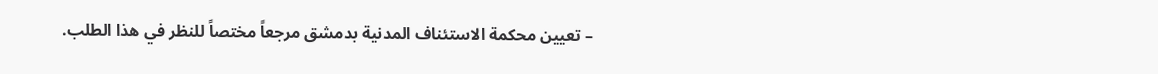– تعيين محكمة الاستئناف المدنية بدمشق مرجعاً مختصاً للنظر في هذا الطلب.